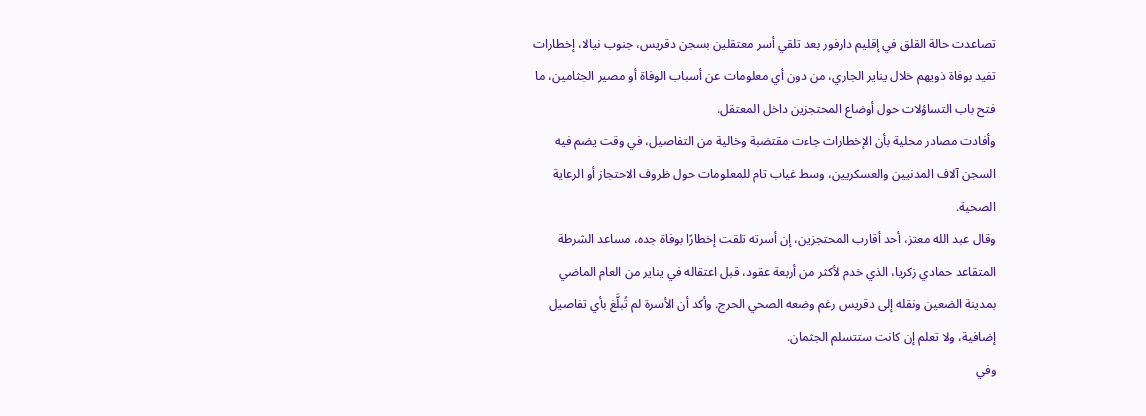تصاعدت حالة القلق في إقليم دارفور بعد تلقي أسر معتقلين بسجن دقريس، جنوب نيالا، إخطارات تفيد بوفاة ذويهم خلال يناير الجاري، من دون أي معلومات عن أسباب الوفاة أو مصير الجثامين، ما فتح باب التساؤلات حول أوضاع المحتجزين داخل المعتقل.
وأفادت مصادر محلية بأن الإخطارات جاءت مقتضبة وخالية من التفاصيل، في وقت يضم فيه السجن آلاف المدنيين والعسكريين، وسط غياب تام للمعلومات حول ظروف الاحتجاز أو الرعاية الصحية.
وقال عبد الله معتز، أحد أقارب المحتجزين، إن أسرته تلقت إخطارًا بوفاة جده، مساعد الشرطة المتقاعد حمادي زكريا، الذي خدم لأكثر من أربعة عقود، قبل اعتقاله في يناير من العام الماضي بمدينة الضعين ونقله إلى دقريس رغم وضعه الصحي الحرج. وأكد أن الأسرة لم تُبلَّغ بأي تفاصيل إضافية، ولا تعلم إن كانت ستتسلم الجثمان.
وفي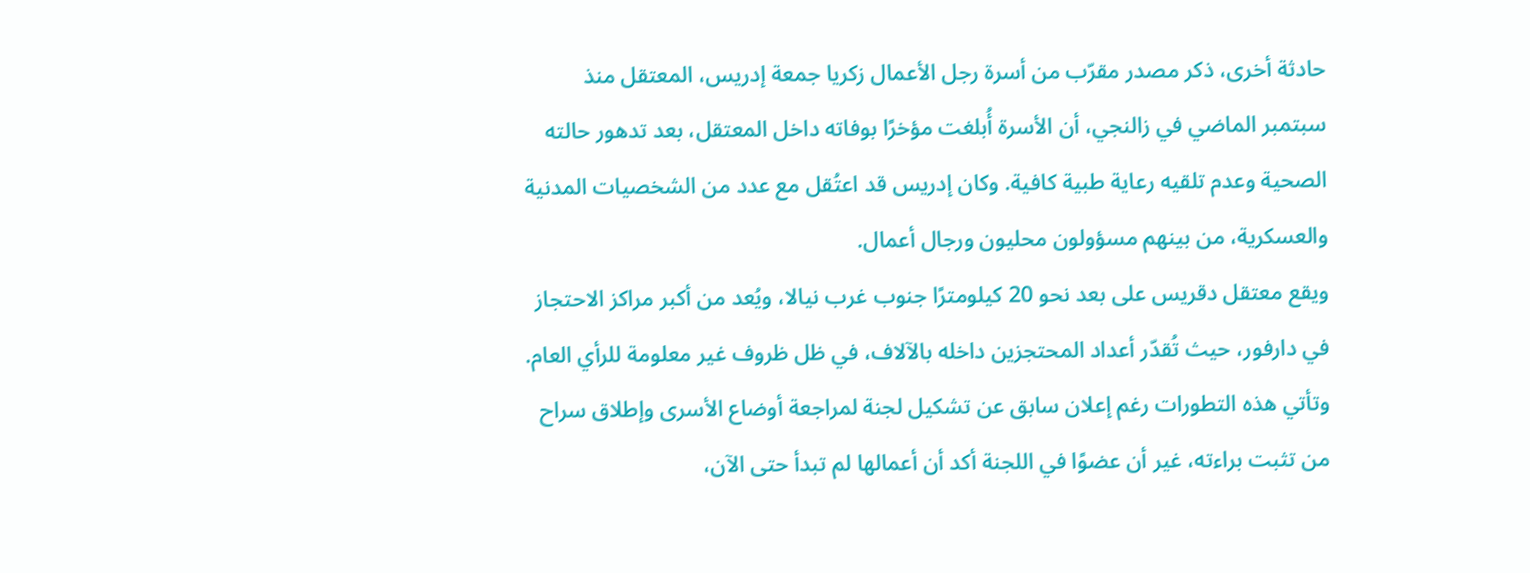حادثة أخرى، ذكر مصدر مقرّب من أسرة رجل الأعمال زكريا جمعة إدريس، المعتقل منذ سبتمبر الماضي في زالنجي، أن الأسرة أُبلغت مؤخرًا بوفاته داخل المعتقل، بعد تدهور حالته الصحية وعدم تلقيه رعاية طبية كافية. وكان إدريس قد اعتُقل مع عدد من الشخصيات المدنية والعسكرية، من بينهم مسؤولون محليون ورجال أعمال.
ويقع معتقل دقريس على بعد نحو 20 كيلومترًا جنوب غرب نيالا، ويُعد من أكبر مراكز الاحتجاز في دارفور، حيث تُقدّر أعداد المحتجزين داخله بالآلاف، في ظل ظروف غير معلومة للرأي العام.
وتأتي هذه التطورات رغم إعلان سابق عن تشكيل لجنة لمراجعة أوضاع الأسرى وإطلاق سراح من تثبت براءته، غير أن عضوًا في اللجنة أكد أن أعمالها لم تبدأ حتى الآن،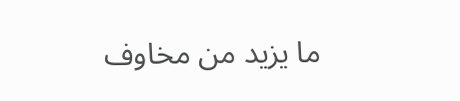ما يزيد من مخاوف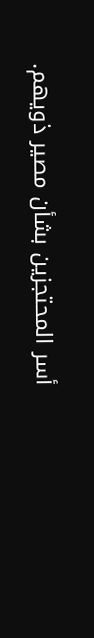أسر المحتجزين بشأن مصير ذويهم.